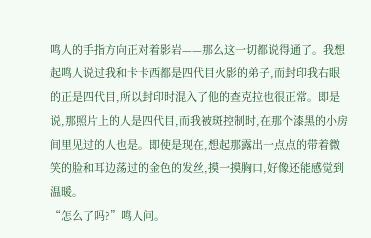鸣人的手指方向正对着影岩——那么这一切都说得通了。我想起鸣人说过我和卡卡西都是四代目火影的弟子,而封印我右眼的正是四代目,所以封印时混入了他的查克拉也很正常。即是说,那照片上的人是四代目,而我被斑控制时,在那个漆黑的小房间里见过的人也是。即使是现在,想起那露出一点点的带着微笑的脸和耳边荡过的金色的发丝,摸一摸胸口,好像还能感觉到温暖。
“怎么了吗?”鸣人问。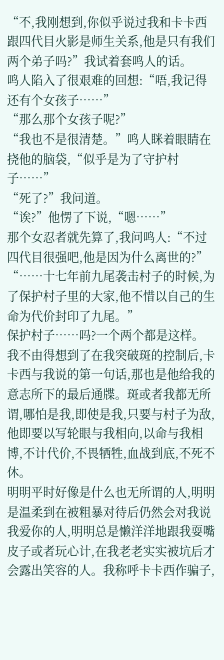“不,我刚想到,你似乎说过我和卡卡西跟四代目火影是师生关系,他是只有我们两个弟子吗?”我试着套鸣人的话。
鸣人陷入了很艰难的回想:“唔,我记得还有个女孩子……”
“那么那个女孩子呢?”
“我也不是很清楚。”鸣人眯着眼睛在挠他的脑袋,“似乎是为了守护村子……”
“死了?”我问道。
“诶?”他愣了下说,“嗯……”
那个女忍者就先算了,我问鸣人:“不过四代目很强吧,他是因为什么离世的?”
“……十七年前九尾袭击村子的时候,为了保护村子里的大家,他不惜以自己的生命为代价封印了九尾。”
保护村子……吗?一个两个都是这样。
我不由得想到了在我突破斑的控制后,卡卡西与我说的第一句话,那也是他给我的意志所下的最后通牒。斑或者我都无所谓,哪怕是我,即使是我,只要与村子为敌,他即要以写轮眼与我相向,以命与我相博,不计代价,不畏牺牲,血战到底,不死不休。
明明平时好像是什么也无所谓的人,明明是温柔到在被粗暴对待后仍然会对我说我爱你的人,明明总是懒洋洋地跟我耍嘴皮子或者玩心计,在我老老实实被坑后才会露出笑容的人。我称呼卡卡西作骗子,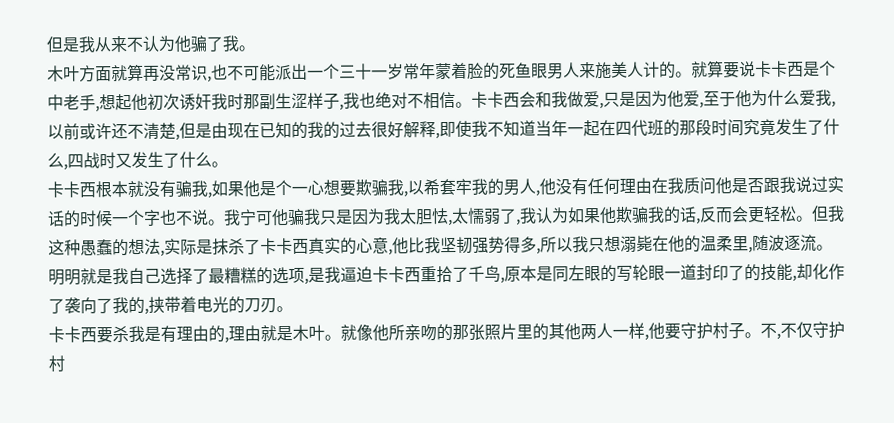但是我从来不认为他骗了我。
木叶方面就算再没常识,也不可能派出一个三十一岁常年蒙着脸的死鱼眼男人来施美人计的。就算要说卡卡西是个中老手,想起他初次诱奸我时那副生涩样子,我也绝对不相信。卡卡西会和我做爱,只是因为他爱,至于他为什么爱我,以前或许还不清楚,但是由现在已知的我的过去很好解释,即使我不知道当年一起在四代班的那段时间究竟发生了什么,四战时又发生了什么。
卡卡西根本就没有骗我,如果他是个一心想要欺骗我,以希套牢我的男人,他没有任何理由在我质问他是否跟我说过实话的时候一个字也不说。我宁可他骗我只是因为我太胆怯,太懦弱了,我认为如果他欺骗我的话,反而会更轻松。但我这种愚蠢的想法,实际是抹杀了卡卡西真实的心意,他比我坚韧强势得多,所以我只想溺毙在他的温柔里,随波逐流。
明明就是我自己选择了最糟糕的选项,是我逼迫卡卡西重拾了千鸟,原本是同左眼的写轮眼一道封印了的技能,却化作了袭向了我的,挟带着电光的刀刃。
卡卡西要杀我是有理由的,理由就是木叶。就像他所亲吻的那张照片里的其他两人一样,他要守护村子。不,不仅守护村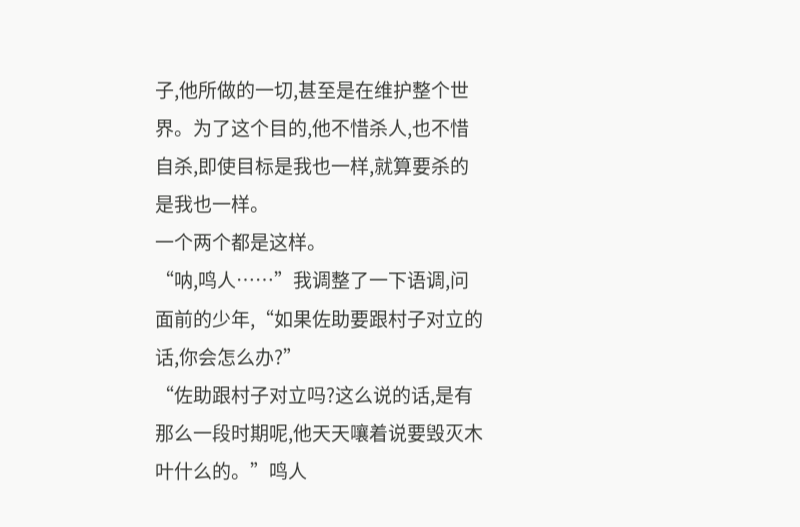子,他所做的一切,甚至是在维护整个世界。为了这个目的,他不惜杀人,也不惜自杀,即使目标是我也一样,就算要杀的是我也一样。
一个两个都是这样。
“呐,鸣人……”我调整了一下语调,问面前的少年,“如果佐助要跟村子对立的话,你会怎么办?”
“佐助跟村子对立吗?这么说的话,是有那么一段时期呢,他天天嚷着说要毁灭木叶什么的。”鸣人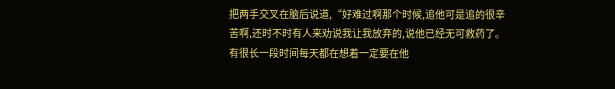把两手交叉在脑后说道,“好难过啊那个时候,追他可是追的很辛苦啊,还时不时有人来劝说我让我放弃的,说他已经无可救药了。有很长一段时间每天都在想着一定要在他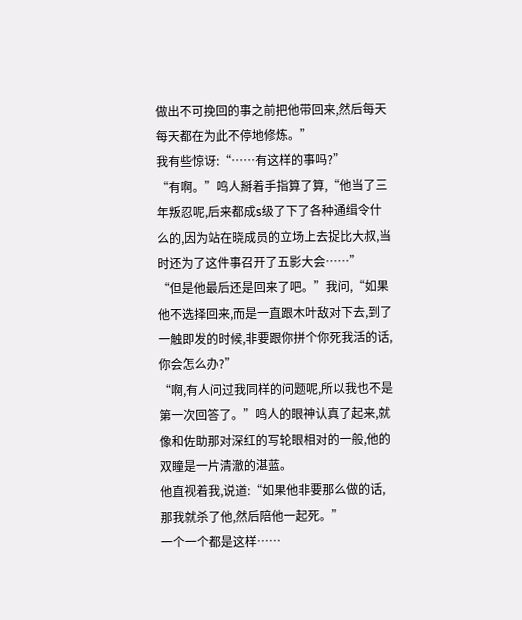做出不可挽回的事之前把他带回来,然后每天每天都在为此不停地修炼。”
我有些惊讶:“……有这样的事吗?”
“有啊。”鸣人掰着手指算了算,“他当了三年叛忍呢,后来都成s级了下了各种通缉令什么的,因为站在晓成员的立场上去捉比大叔,当时还为了这件事召开了五影大会……”
“但是他最后还是回来了吧。”我问,“如果他不选择回来,而是一直跟木叶敌对下去,到了一触即发的时候,非要跟你拼个你死我活的话,你会怎么办?”
“啊,有人问过我同样的问题呢,所以我也不是第一次回答了。”鸣人的眼神认真了起来,就像和佐助那对深红的写轮眼相对的一般,他的双瞳是一片清澈的湛蓝。
他直视着我,说道:“如果他非要那么做的话,那我就杀了他,然后陪他一起死。”
一个一个都是这样……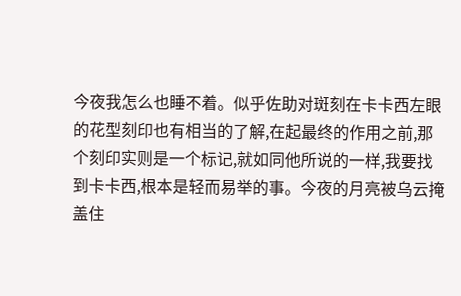今夜我怎么也睡不着。似乎佐助对斑刻在卡卡西左眼的花型刻印也有相当的了解,在起最终的作用之前,那个刻印实则是一个标记,就如同他所说的一样,我要找到卡卡西,根本是轻而易举的事。今夜的月亮被乌云掩盖住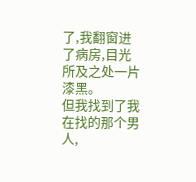了,我翻窗进了病房,目光所及之处一片漆黑。
但我找到了我在找的那个男人,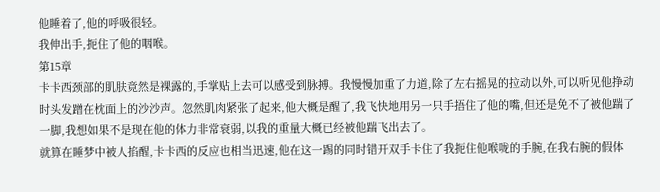他睡着了,他的呼吸很轻。
我伸出手,扼住了他的咽喉。
第15章
卡卡西颈部的肌肤竟然是裸露的,手掌贴上去可以感受到脉搏。我慢慢加重了力道,除了左右摇晃的拉动以外,可以听见他挣动时头发蹭在枕面上的沙沙声。忽然肌肉紧张了起来,他大概是醒了,我飞快地用另一只手捂住了他的嘴,但还是免不了被他踹了一脚,我想如果不是现在他的体力非常衰弱,以我的重量大概已经被他踹飞出去了。
就算在睡梦中被人掐醒,卡卡西的反应也相当迅速,他在这一踢的同时错开双手卡住了我扼住他喉咙的手腕,在我右腕的假体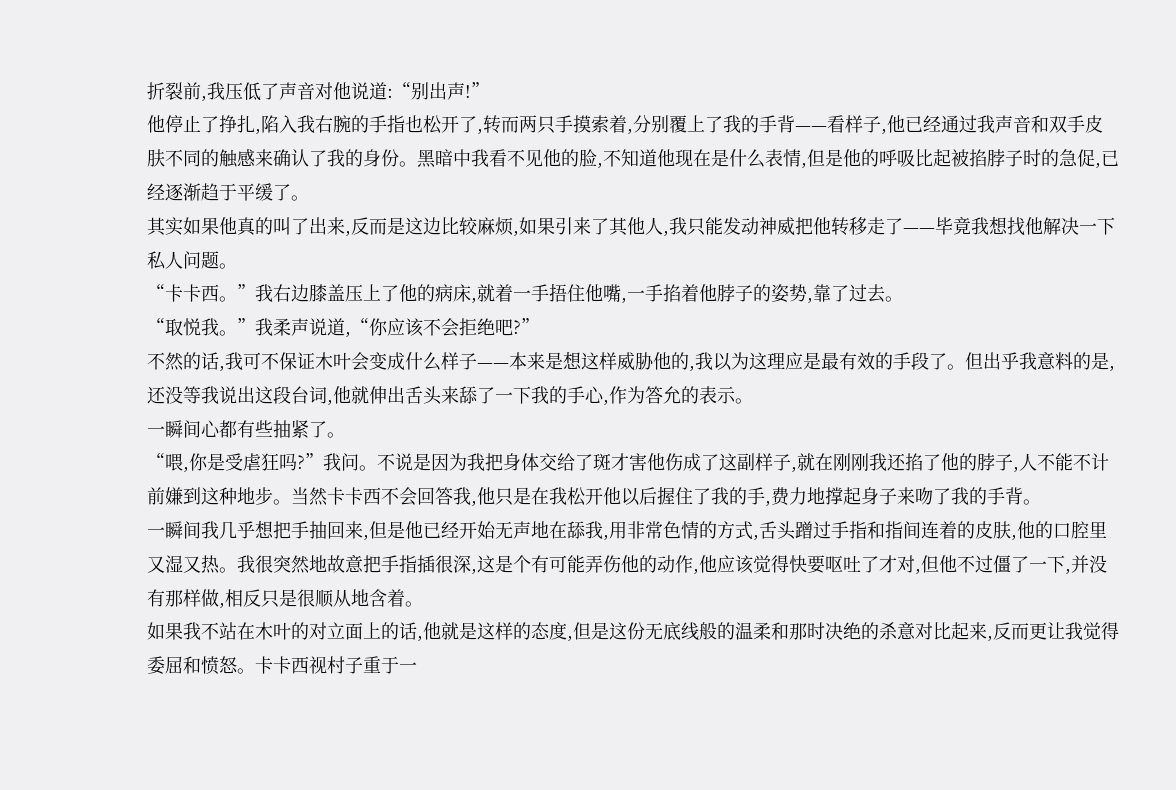折裂前,我压低了声音对他说道:“别出声!”
他停止了挣扎,陷入我右腕的手指也松开了,转而两只手摸索着,分别覆上了我的手背——看样子,他已经通过我声音和双手皮肤不同的触感来确认了我的身份。黑暗中我看不见他的脸,不知道他现在是什么表情,但是他的呼吸比起被掐脖子时的急促,已经逐渐趋于平缓了。
其实如果他真的叫了出来,反而是这边比较麻烦,如果引来了其他人,我只能发动神威把他转移走了——毕竟我想找他解决一下私人问题。
“卡卡西。”我右边膝盖压上了他的病床,就着一手捂住他嘴,一手掐着他脖子的姿势,靠了过去。
“取悦我。”我柔声说道,“你应该不会拒绝吧?”
不然的话,我可不保证木叶会变成什么样子——本来是想这样威胁他的,我以为这理应是最有效的手段了。但出乎我意料的是,还没等我说出这段台词,他就伸出舌头来舔了一下我的手心,作为答允的表示。
一瞬间心都有些抽紧了。
“喂,你是受虐狂吗?”我问。不说是因为我把身体交给了斑才害他伤成了这副样子,就在刚刚我还掐了他的脖子,人不能不计前嫌到这种地步。当然卡卡西不会回答我,他只是在我松开他以后握住了我的手,费力地撑起身子来吻了我的手背。
一瞬间我几乎想把手抽回来,但是他已经开始无声地在舔我,用非常色情的方式,舌头蹭过手指和指间连着的皮肤,他的口腔里又湿又热。我很突然地故意把手指插很深,这是个有可能弄伤他的动作,他应该觉得快要呕吐了才对,但他不过僵了一下,并没有那样做,相反只是很顺从地含着。
如果我不站在木叶的对立面上的话,他就是这样的态度,但是这份无底线般的温柔和那时决绝的杀意对比起来,反而更让我觉得委屈和愤怒。卡卡西视村子重于一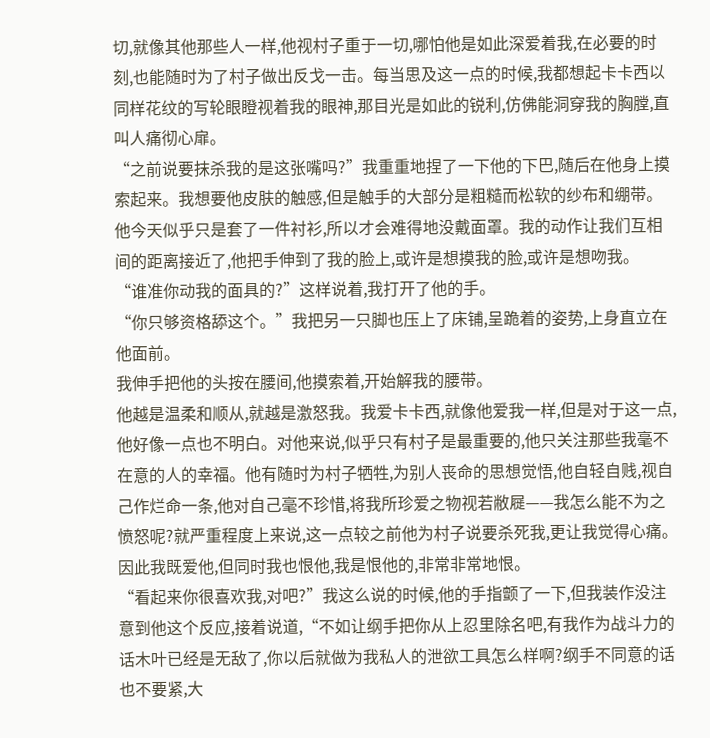切,就像其他那些人一样,他视村子重于一切,哪怕他是如此深爱着我,在必要的时刻,也能随时为了村子做出反戈一击。每当思及这一点的时候,我都想起卡卡西以同样花纹的写轮眼瞪视着我的眼神,那目光是如此的锐利,仿佛能洞穿我的胸膛,直叫人痛彻心扉。
“之前说要抹杀我的是这张嘴吗?”我重重地捏了一下他的下巴,随后在他身上摸索起来。我想要他皮肤的触感,但是触手的大部分是粗糙而松软的纱布和绷带。他今天似乎只是套了一件衬衫,所以才会难得地没戴面罩。我的动作让我们互相间的距离接近了,他把手伸到了我的脸上,或许是想摸我的脸,或许是想吻我。
“谁准你动我的面具的?”这样说着,我打开了他的手。
“你只够资格舔这个。”我把另一只脚也压上了床铺,呈跪着的姿势,上身直立在他面前。
我伸手把他的头按在腰间,他摸索着,开始解我的腰带。
他越是温柔和顺从,就越是激怒我。我爱卡卡西,就像他爱我一样,但是对于这一点,他好像一点也不明白。对他来说,似乎只有村子是最重要的,他只关注那些我毫不在意的人的幸福。他有随时为村子牺牲,为别人丧命的思想觉悟,他自轻自贱,视自己作烂命一条,他对自己毫不珍惜,将我所珍爱之物视若敝屣——我怎么能不为之愤怒呢?就严重程度上来说,这一点较之前他为村子说要杀死我,更让我觉得心痛。因此我既爱他,但同时我也恨他,我是恨他的,非常非常地恨。
“看起来你很喜欢我,对吧?”我这么说的时候,他的手指颤了一下,但我装作没注意到他这个反应,接着说道,“不如让纲手把你从上忍里除名吧,有我作为战斗力的话木叶已经是无敌了,你以后就做为我私人的泄欲工具怎么样啊?纲手不同意的话也不要紧,大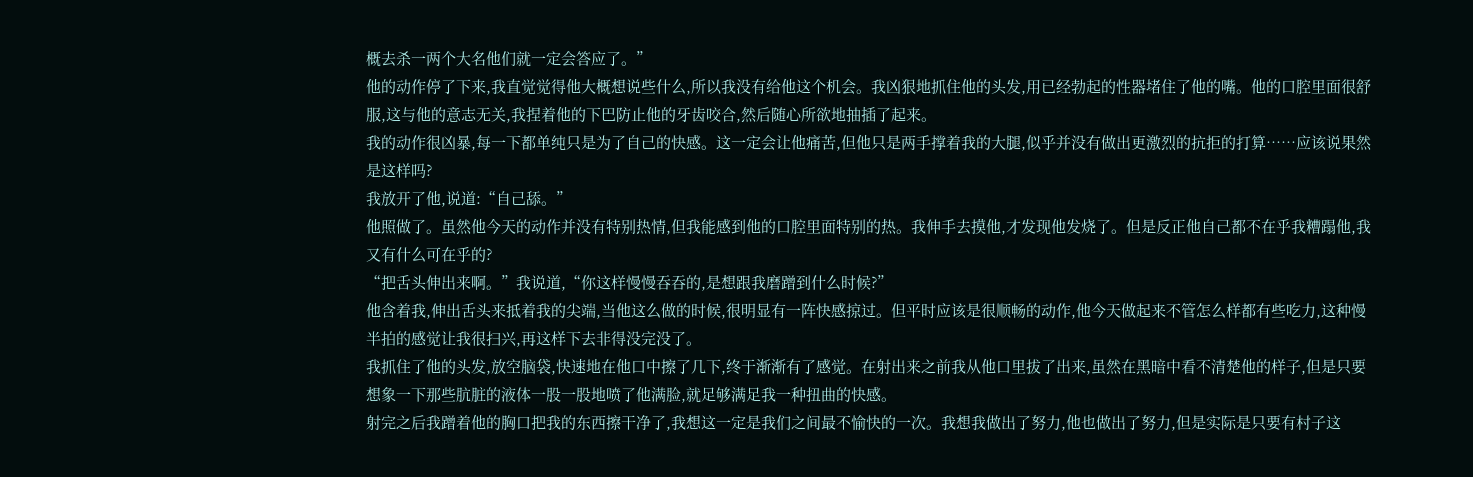概去杀一两个大名他们就一定会答应了。”
他的动作停了下来,我直觉觉得他大概想说些什么,所以我没有给他这个机会。我凶狠地抓住他的头发,用已经勃起的性器堵住了他的嘴。他的口腔里面很舒服,这与他的意志无关,我捏着他的下巴防止他的牙齿咬合,然后随心所欲地抽插了起来。
我的动作很凶暴,每一下都单纯只是为了自己的快感。这一定会让他痛苦,但他只是两手撑着我的大腿,似乎并没有做出更激烈的抗拒的打算……应该说果然是这样吗?
我放开了他,说道:“自己舔。”
他照做了。虽然他今天的动作并没有特别热情,但我能感到他的口腔里面特别的热。我伸手去摸他,才发现他发烧了。但是反正他自己都不在乎我糟蹋他,我又有什么可在乎的?
“把舌头伸出来啊。”我说道,“你这样慢慢吞吞的,是想跟我磨蹭到什么时候?”
他含着我,伸出舌头来抵着我的尖端,当他这么做的时候,很明显有一阵快感掠过。但平时应该是很顺畅的动作,他今天做起来不管怎么样都有些吃力,这种慢半拍的感觉让我很扫兴,再这样下去非得没完没了。
我抓住了他的头发,放空脑袋,快速地在他口中擦了几下,终于渐渐有了感觉。在射出来之前我从他口里拔了出来,虽然在黑暗中看不清楚他的样子,但是只要想象一下那些肮脏的液体一股一股地喷了他满脸,就足够满足我一种扭曲的快感。
射完之后我蹭着他的胸口把我的东西擦干净了,我想这一定是我们之间最不愉快的一次。我想我做出了努力,他也做出了努力,但是实际是只要有村子这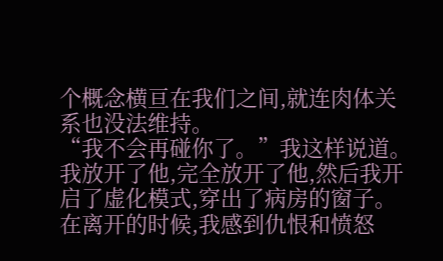个概念横亘在我们之间,就连肉体关系也没法维持。
“我不会再碰你了。”我这样说道。
我放开了他,完全放开了他,然后我开启了虚化模式,穿出了病房的窗子。
在离开的时候,我感到仇恨和愤怒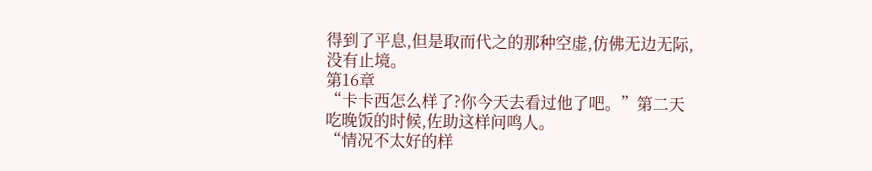得到了平息,但是取而代之的那种空虚,仿佛无边无际,没有止境。
第16章
“卡卡西怎么样了?你今天去看过他了吧。”第二天吃晚饭的时候,佐助这样问鸣人。
“情况不太好的样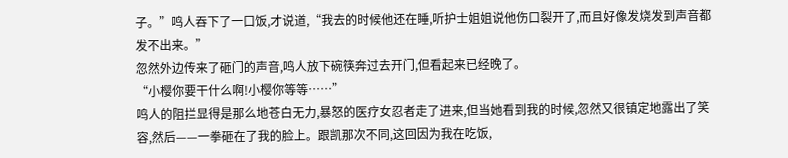子。”鸣人吞下了一口饭,才说道,“我去的时候他还在睡,听护士姐姐说他伤口裂开了,而且好像发烧发到声音都发不出来。”
忽然外边传来了砸门的声音,鸣人放下碗筷奔过去开门,但看起来已经晚了。
“小樱你要干什么啊!小樱你等等……”
鸣人的阻拦显得是那么地苍白无力,暴怒的医疗女忍者走了进来,但当她看到我的时候,忽然又很镇定地露出了笑容,然后——一拳砸在了我的脸上。跟凯那次不同,这回因为我在吃饭,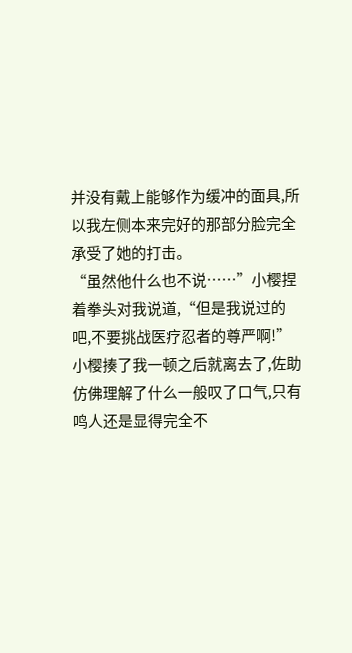并没有戴上能够作为缓冲的面具,所以我左侧本来完好的那部分脸完全承受了她的打击。
“虽然他什么也不说……”小樱捏着拳头对我说道,“但是我说过的吧,不要挑战医疗忍者的尊严啊!”
小樱揍了我一顿之后就离去了,佐助仿佛理解了什么一般叹了口气,只有鸣人还是显得完全不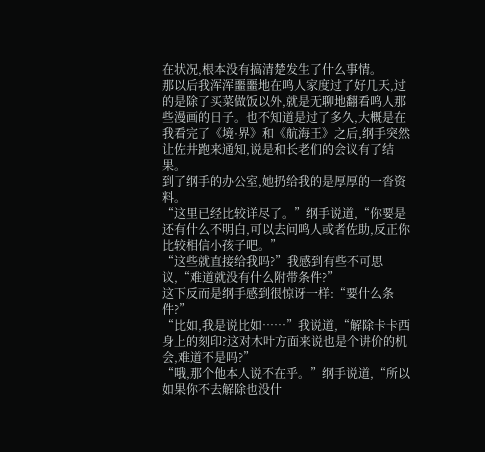在状况,根本没有搞清楚发生了什么事情。
那以后我浑浑噩噩地在鸣人家度过了好几天,过的是除了买菜做饭以外,就是无聊地翻看鸣人那些漫画的日子。也不知道是过了多久,大概是在我看完了《境·界》和《航海王》之后,纲手突然让佐井跑来通知,说是和长老们的会议有了结果。
到了纲手的办公室,她扔给我的是厚厚的一沓资料。
“这里已经比较详尽了。”纲手说道,“你要是还有什么不明白,可以去问鸣人或者佐助,反正你比较相信小孩子吧。”
“这些就直接给我吗?”我感到有些不可思议,“难道就没有什么附带条件?”
这下反而是纲手感到很惊讶一样:“要什么条件?”
“比如,我是说比如……”我说道,“解除卡卡西身上的刻印?这对木叶方面来说也是个讲价的机会,难道不是吗?”
“哦,那个他本人说不在乎。”纲手说道,“所以如果你不去解除也没什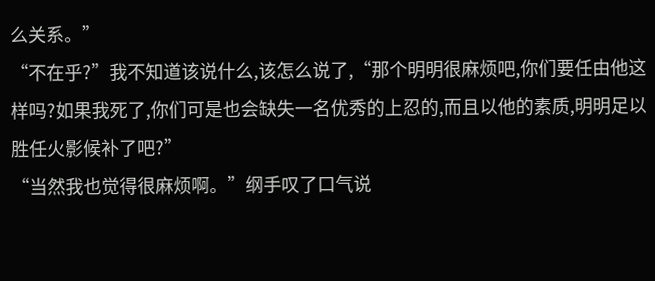么关系。”
“不在乎?”我不知道该说什么,该怎么说了,“那个明明很麻烦吧,你们要任由他这样吗?如果我死了,你们可是也会缺失一名优秀的上忍的,而且以他的素质,明明足以胜任火影候补了吧?”
“当然我也觉得很麻烦啊。”纲手叹了口气说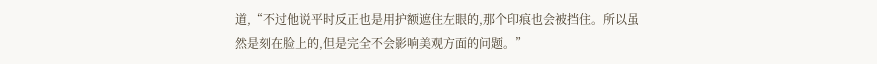道,“不过他说平时反正也是用护额遮住左眼的,那个印痕也会被挡住。所以虽然是刻在脸上的,但是完全不会影响美观方面的问题。”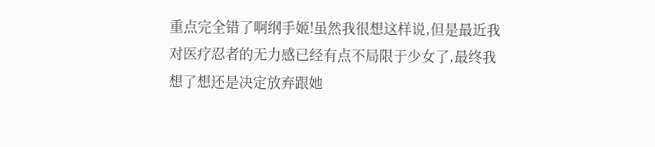重点完全错了啊纲手姬!虽然我很想这样说,但是最近我对医疗忍者的无力感已经有点不局限于少女了,最终我想了想还是决定放弃跟她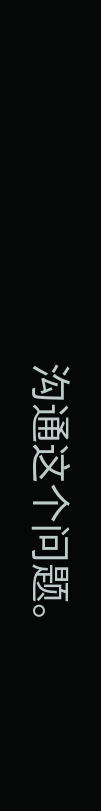沟通这个问题。